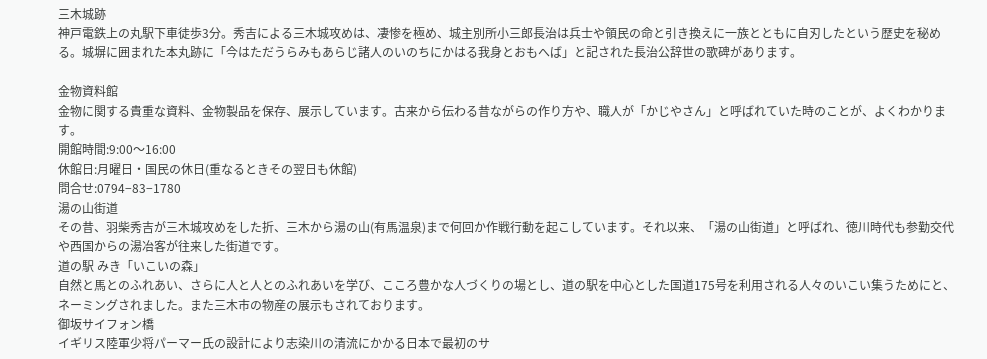三木城跡
神戸電鉄上の丸駅下車徒歩3分。秀吉による三木城攻めは、凄惨を極め、城主別所小三郎長治は兵士や領民の命と引き換えに一族とともに自刃したという歴史を秘める。城塀に囲まれた本丸跡に「今はただうらみもあらじ諸人のいのちにかはる我身とおもへば」と記された長治公辞世の歌碑があります。

金物資料館
金物に関する貴重な資料、金物製品を保存、展示しています。古来から伝わる昔ながらの作り方や、職人が「かじやさん」と呼ばれていた時のことが、よくわかります。
開館時間:9:00〜16:00
休館日:月曜日・国民の休日(重なるときその翌日も休館)
問合せ:0794−83−1780
湯の山街道
その昔、羽柴秀吉が三木城攻めをした折、三木から湯の山(有馬温泉)まで何回か作戦行動を起こしています。それ以来、「湯の山街道」と呼ばれ、徳川時代も参勤交代や西国からの湯冶客が往来した街道です。
道の駅 みき「いこいの森」
自然と馬とのふれあい、さらに人と人とのふれあいを学び、こころ豊かな人づくりの場とし、道の駅を中心とした国道175号を利用される人々のいこい集うためにと、ネーミングされました。また三木市の物産の展示もされております。
御坂サイフォン橋
イギリス陸軍少将パーマー氏の設計により志染川の清流にかかる日本で最初のサ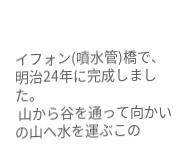イフォン(噴水管)橋で、明治24年に完成しました。
 山から谷を通って向かいの山へ水を運ぶこの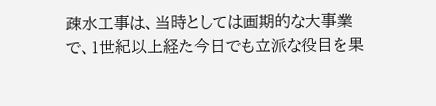疎水工事は、当時としては画期的な大事業で、1世紀以上経た今日でも立派な役目を果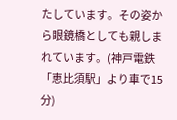たしています。その姿から眼鏡橋としても親しまれています。(神戸電鉄「恵比須駅」より車で15分)